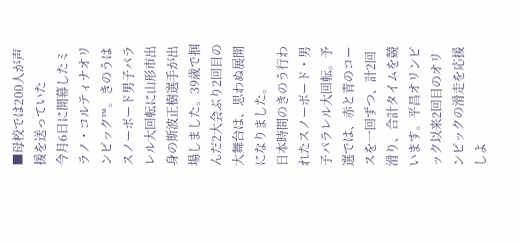■母校では200人が声援を送っていた
今月6日に開幕したミラノ・コルティナオリンピック™。きのうはスノーボード男子パラレル大回転に山形市出身の斯波正樹選手が出場しました。39歳で掴んだ2大会ぶり2回目の大舞台は、思わぬ展開になりました。
日本時間のきのう行われたスノーボード・男子パラレル大回転。予選では、赤と青のコースを一回ずつ、計2回滑り、合計タイムを競います。平昌オリンピック以来2回目のオリンピックの滑走を応援しよ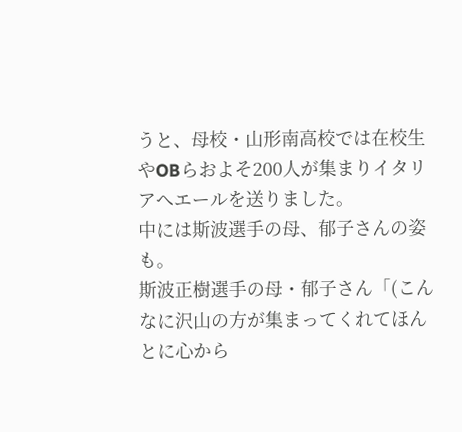うと、母校・山形南高校では在校生やOBらおよそ200人が集まりイタリアへエールを送りました。
中には斯波選手の母、郁子さんの姿も。
斯波正樹選手の母・郁子さん「(こんなに沢山の方が集まってくれてほんとに心から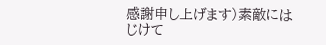感謝申し上げます)素敵にはじけて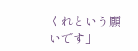くれという願いです」